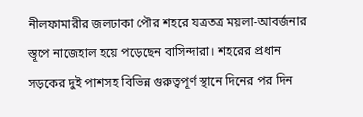নীলফামারীর জলঢাকা পৌর শহরে যত্রতত্র ময়লা-আবর্জনার স্তূপে নাজেহাল হয়ে পড়েছেন বাসিন্দারা। শহরের প্রধান সড়কের দুই পাশসহ বিভিন্ন গুরুত্বপূর্ণ স্থানে দিনের পর দিন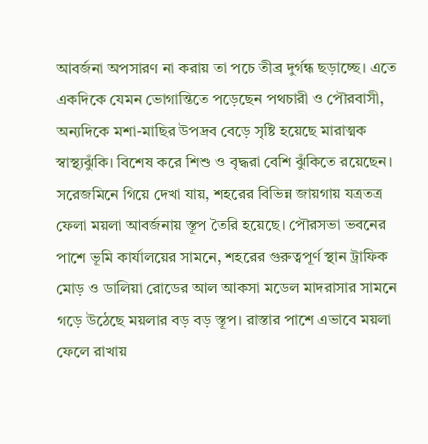আবর্জনা অপসারণ না করায় তা পচে তীব্র দুর্গন্ধ ছড়াচ্ছে। এতে একদিকে যেমন ভোগান্তিতে পড়েছেন পথচারী ও পৌরবাসী, অন্যদিকে মশা-মাছির উপদ্রব বেড়ে সৃষ্টি হয়েছে মারাত্মক স্বাস্থ্যঝুঁকি। বিশেষ করে শিশু ও বৃদ্ধরা বেশি ঝুঁকিতে রয়েছেন।
সরেজমিনে গিয়ে দেখা যায়, শহরের বিভিন্ন জায়গায় যত্রতত্র ফেলা ময়লা আবর্জনায় স্তূপ তৈরি হয়েছে। পৌরসভা ভবনের পাশে ভূমি কার্যালয়ের সামনে, শহরের গুরুত্বপূর্ণ স্থান ট্রাফিক মোড় ও ডালিয়া রোডের আল আকসা মডেল মাদরাসার সামনে গড়ে উঠেছে ময়লার বড় বড় স্তূপ। রাস্তার পাশে এভাবে ময়লা ফেলে রাখায়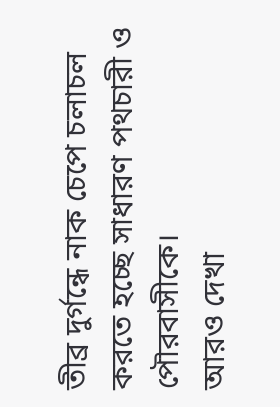তীব্র দুর্গন্ধে নাক চেপে চলাচল করতে হচ্ছে সাধারণ পথচারী ও পৌরবাসীকে।
আরও দেখা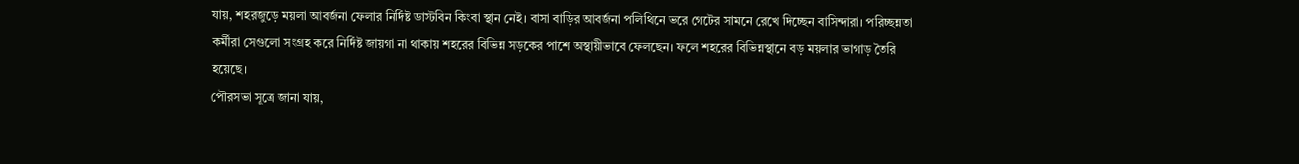যায়, শহরজুড়ে ময়লা আবর্জনা ফেলার নির্দিষ্ট ডাস্টবিন কিংবা স্থান নেই। বাসা বাড়ির আবর্জনা পলিথিনে ভরে গেটের সামনে রেখে দিচ্ছেন বাসিন্দারা। পরিচ্ছন্নতা কর্মীরা সেগুলো সংগ্রহ করে নির্দিষ্ট জায়গা না থাকায় শহরের বিভিন্ন সড়কের পাশে অস্থায়ীভাবে ফেলছেন। ফলে শহরের বিভিন্নস্থানে বড় ময়লার ভাগাড় তৈরি হয়েছে।
পৌরসভা সূত্রে জানা যায়,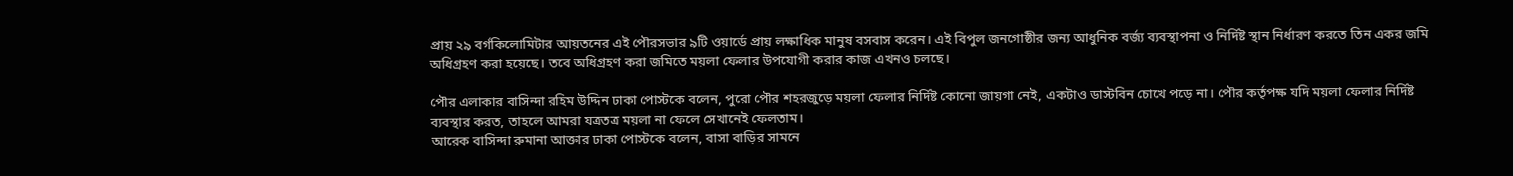প্রায় ২৯ বর্গকিলোমিটার আয়তনের এই পৌরসভার ৯টি ওয়ার্ডে প্রায় লক্ষাধিক মানুষ বসবাস করেন। এই বিপুল জনগোষ্ঠীর জন্য আধুনিক বর্জ্য ব্যবস্থাপনা ও নির্দিষ্ট স্থান নির্ধারণ করতে তিন একর জমি অধিগ্রহণ করা হয়েছে। তবে অধিগ্রহণ করা জমিতে ময়লা ফেলার উপযোগী করার কাজ এখনও চলছে।

পৌর এলাকার বাসিন্দা রহিম উদ্দিন ঢাকা পোস্টকে বলেন, পুরো পৌর শহরজুড়ে ময়লা ফেলার নির্দিষ্ট কোনো জায়গা নেই, একটাও ডাস্টবিন চোখে পড়ে না। পৌর কর্তৃপক্ষ যদি ময়লা ফেলার নির্দিষ্ট ব্যবস্থার করত, তাহলে আমরা যত্রতত্র ময়লা না ফেলে সেখানেই ফেলতাম।
আরেক বাসিন্দা রুমানা আক্তার ঢাকা পোস্টকে বলেন, বাসা বাড়ির সামনে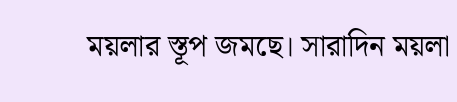ময়লার স্তূপ জমছে। সারাদিন ময়লা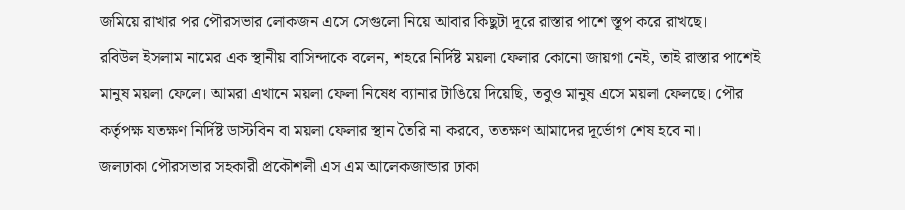জমিয়ে রাখার পর পৌরসভার লোকজন এসে সেগুলো নিয়ে আবার কিছুটা দূরে রাস্তার পাশে স্তূপ করে রাখছে।
রবিউল ইসলাম নামের এক স্থানীয় বাসিন্দাকে বলেন, শহরে নির্দিষ্ট ময়লা ফেলার কোনো জায়গা নেই, তাই রাস্তার পাশেই মানুষ ময়লা ফেলে। আমরা এখানে ময়লা ফেলা নিষেধ ব্যানার টাঙিয়ে দিয়েছি, তবুও মানুষ এসে ময়লা ফেলছে। পৌর কর্তৃপক্ষ যতক্ষণ নির্দিষ্ট ডাস্টবিন বা ময়লা ফেলার স্থান তৈরি না করবে, ততক্ষণ আমাদের দূর্ভোগ শেষ হবে না।
জলঢাকা পৌরসভার সহকারী প্রকৌশলী এস এম আলেকজান্ডার ঢাকা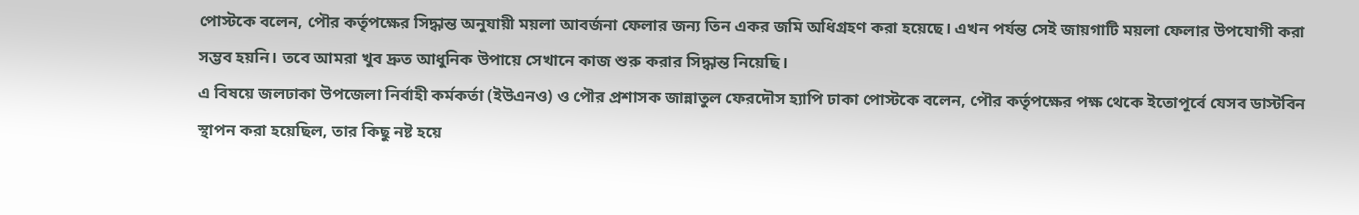পোস্টকে বলেন, পৌর কর্তৃপক্ষের সিদ্ধান্ত অনুযায়ী ময়লা আবর্জনা ফেলার জন্য তিন একর জমি অধিগ্রহণ করা হয়েছে। এখন পর্যন্ত সেই জায়গাটি ময়লা ফেলার উপযোগী করা সম্ভব হয়নি। তবে আমরা খুব দ্রুত আধুনিক উপায়ে সেখানে কাজ শুরু করার সিদ্ধান্ত নিয়েছি।
এ বিষয়ে জলঢাকা উপজেলা নির্বাহী কর্মকর্তা (ইউএনও) ও পৌর প্রশাসক জান্নাতুল ফেরদৌস হ্যাপি ঢাকা পোস্টকে বলেন, পৌর কর্তৃপক্ষের পক্ষ থেকে ইতোপূর্বে যেসব ডাস্টবিন স্থাপন করা হয়েছিল, তার কিছু নষ্ট হয়ে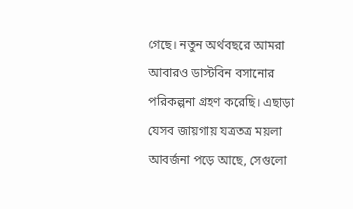গেছে। নতুন অর্থবছরে আমরা আবারও ডাস্টবিন বসানোর পরিকল্পনা গ্রহণ করেছি। এছাড়া যেসব জায়গায় যত্রতত্র ময়লা আবর্জনা পড়ে আছে, সেগুলো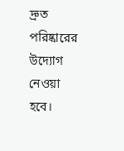দ্রুত পরিষ্কারের উদ্যোগ নেওয়া হবে।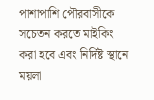পাশাপাশি পৌরবাসীকে সচেতন করতে মাইকিং করা হবে এবং নির্দিষ্ট স্থানে ময়লা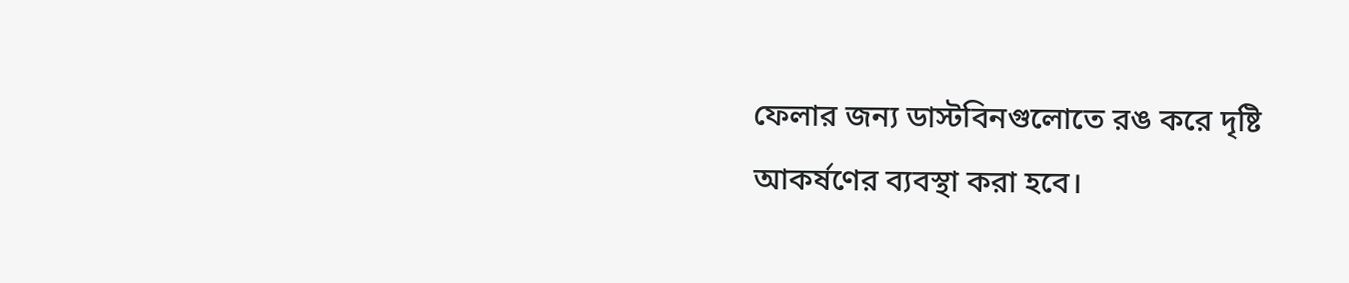ফেলার জন্য ডাস্টবিনগুলোতে রঙ করে দৃষ্টি আকর্ষণের ব্যবস্থা করা হবে।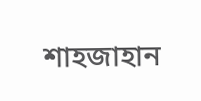শাহজাহান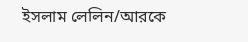ইসলাম লেলিন/আরকে